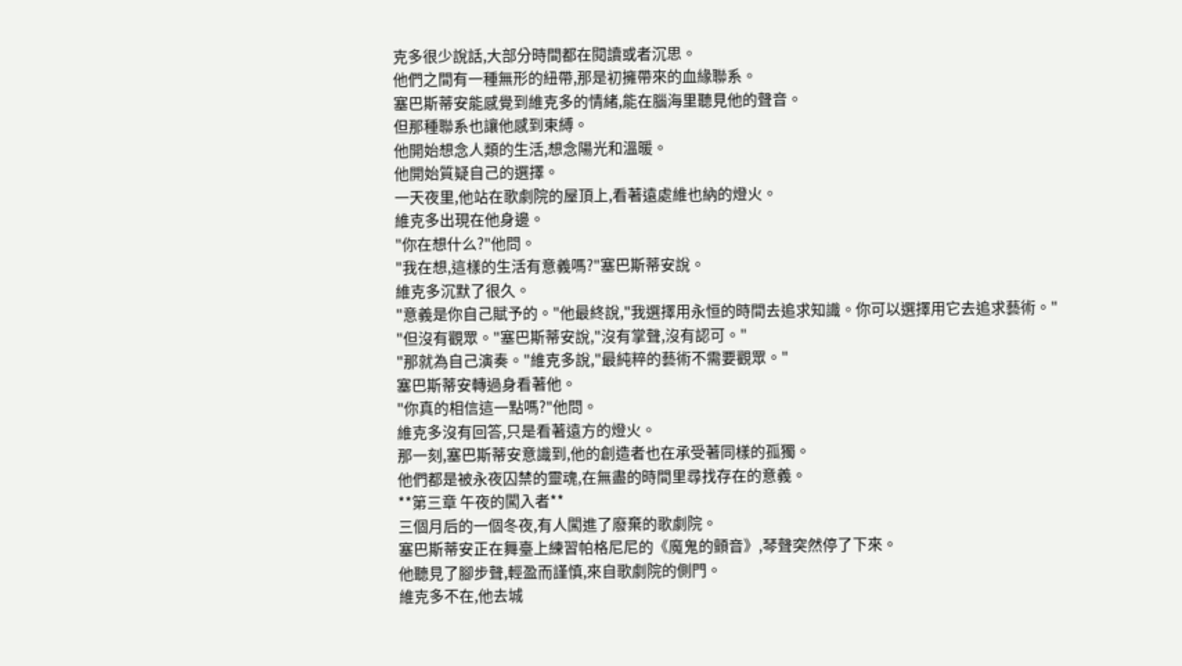克多很少說話,大部分時間都在閱讀或者沉思。
他們之間有一種無形的紐帶,那是初擁帶來的血緣聯系。
塞巴斯蒂安能感覺到維克多的情緒,能在腦海里聽見他的聲音。
但那種聯系也讓他感到束縛。
他開始想念人類的生活,想念陽光和溫暖。
他開始質疑自己的選擇。
一天夜里,他站在歌劇院的屋頂上,看著遠處維也納的燈火。
維克多出現在他身邊。
"你在想什么?"他問。
"我在想,這樣的生活有意義嗎?"塞巴斯蒂安說。
維克多沉默了很久。
"意義是你自己賦予的。"他最終說,"我選擇用永恒的時間去追求知識。你可以選擇用它去追求藝術。"
"但沒有觀眾。"塞巴斯蒂安說,"沒有掌聲,沒有認可。"
"那就為自己演奏。"維克多說,"最純粹的藝術不需要觀眾。"
塞巴斯蒂安轉過身看著他。
"你真的相信這一點嗎?"他問。
維克多沒有回答,只是看著遠方的燈火。
那一刻,塞巴斯蒂安意識到,他的創造者也在承受著同樣的孤獨。
他們都是被永夜囚禁的靈魂,在無盡的時間里尋找存在的意義。
**第三章 午夜的闖入者**
三個月后的一個冬夜,有人闖進了廢棄的歌劇院。
塞巴斯蒂安正在舞臺上練習帕格尼尼的《魔鬼的顫音》,琴聲突然停了下來。
他聽見了腳步聲,輕盈而謹慎,來自歌劇院的側門。
維克多不在,他去城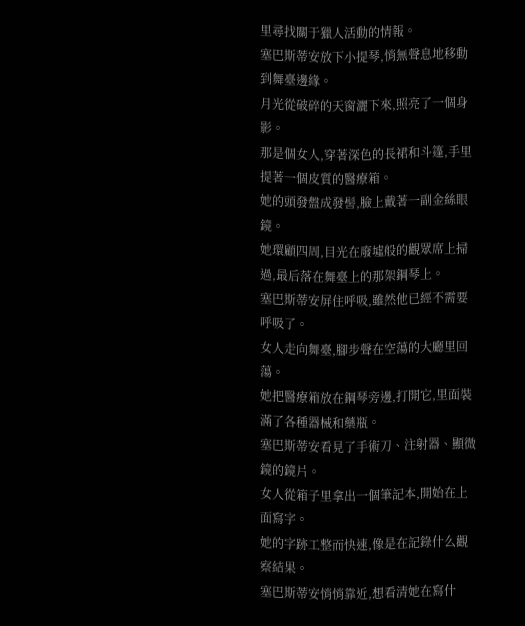里尋找關于獵人活動的情報。
塞巴斯蒂安放下小提琴,悄無聲息地移動到舞臺邊緣。
月光從破碎的天窗灑下來,照亮了一個身影。
那是個女人,穿著深色的長裙和斗篷,手里提著一個皮質的醫療箱。
她的頭發盤成發髻,臉上戴著一副金絲眼鏡。
她環顧四周,目光在廢墟般的觀眾席上掃過,最后落在舞臺上的那架鋼琴上。
塞巴斯蒂安屏住呼吸,雖然他已經不需要呼吸了。
女人走向舞臺,腳步聲在空蕩的大廳里回蕩。
她把醫療箱放在鋼琴旁邊,打開它,里面裝滿了各種器械和藥瓶。
塞巴斯蒂安看見了手術刀、注射器、顯微鏡的鏡片。
女人從箱子里拿出一個筆記本,開始在上面寫字。
她的字跡工整而快速,像是在記錄什么觀察結果。
塞巴斯蒂安悄悄靠近,想看清她在寫什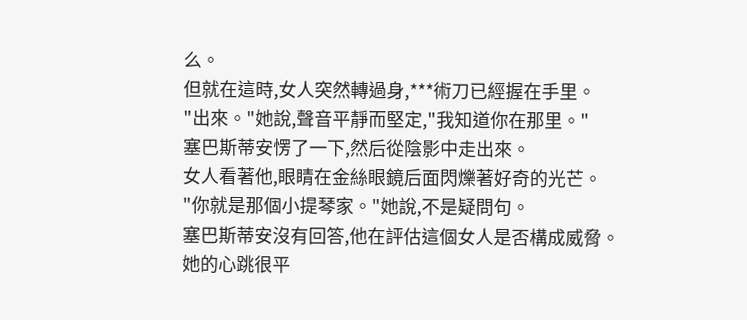么。
但就在這時,女人突然轉過身,***術刀已經握在手里。
"出來。"她說,聲音平靜而堅定,"我知道你在那里。"
塞巴斯蒂安愣了一下,然后從陰影中走出來。
女人看著他,眼睛在金絲眼鏡后面閃爍著好奇的光芒。
"你就是那個小提琴家。"她說,不是疑問句。
塞巴斯蒂安沒有回答,他在評估這個女人是否構成威脅。
她的心跳很平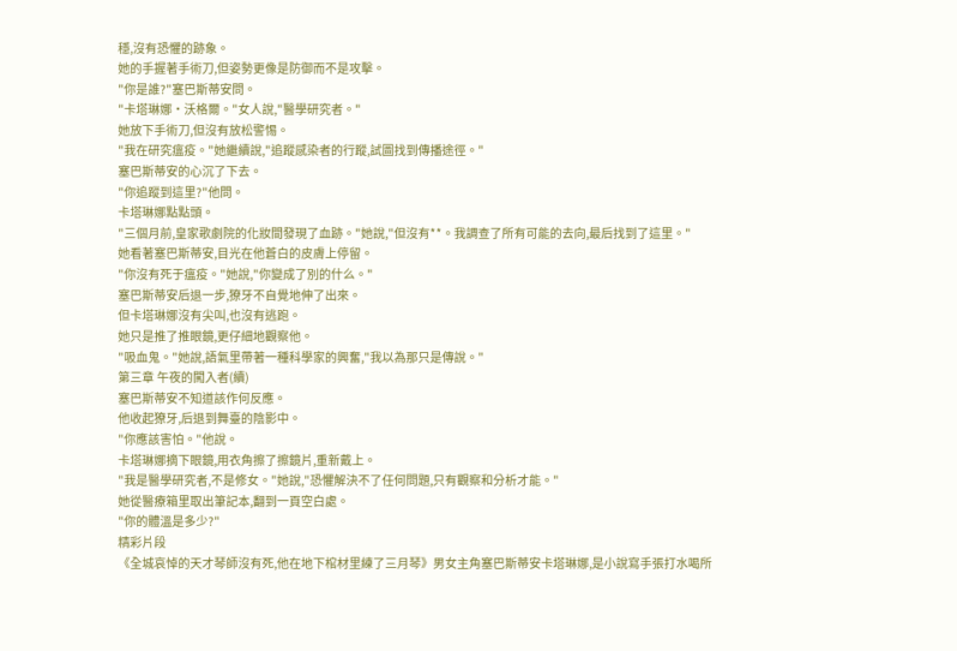穩,沒有恐懼的跡象。
她的手握著手術刀,但姿勢更像是防御而不是攻擊。
"你是誰?"塞巴斯蒂安問。
"卡塔琳娜·沃格爾。"女人說,"醫學研究者。"
她放下手術刀,但沒有放松警惕。
"我在研究瘟疫。"她繼續說,"追蹤感染者的行蹤,試圖找到傳播途徑。"
塞巴斯蒂安的心沉了下去。
"你追蹤到這里?"他問。
卡塔琳娜點點頭。
"三個月前,皇家歌劇院的化妝間發現了血跡。"她說,"但沒有**。我調查了所有可能的去向,最后找到了這里。"
她看著塞巴斯蒂安,目光在他蒼白的皮膚上停留。
"你沒有死于瘟疫。"她說,"你變成了別的什么。"
塞巴斯蒂安后退一步,獠牙不自覺地伸了出來。
但卡塔琳娜沒有尖叫,也沒有逃跑。
她只是推了推眼鏡,更仔細地觀察他。
"吸血鬼。"她說,語氣里帶著一種科學家的興奮,"我以為那只是傳說。"
第三章 午夜的闖入者(續)
塞巴斯蒂安不知道該作何反應。
他收起獠牙,后退到舞臺的陰影中。
"你應該害怕。"他說。
卡塔琳娜摘下眼鏡,用衣角擦了擦鏡片,重新戴上。
"我是醫學研究者,不是修女。"她說,"恐懼解決不了任何問題,只有觀察和分析才能。"
她從醫療箱里取出筆記本,翻到一頁空白處。
"你的體溫是多少?"
精彩片段
《全城哀悼的天才琴師沒有死,他在地下棺材里練了三月琴》男女主角塞巴斯蒂安卡塔琳娜,是小說寫手張打水喝所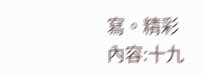寫。精彩內容:十九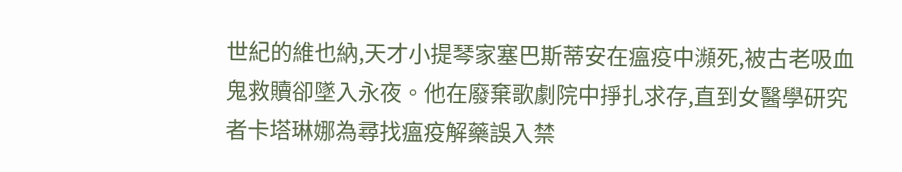世紀的維也納,天才小提琴家塞巴斯蒂安在瘟疫中瀕死,被古老吸血鬼救贖卻墜入永夜。他在廢棄歌劇院中掙扎求存,直到女醫學研究者卡塔琳娜為尋找瘟疫解藥誤入禁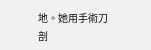地。她用手術刀剖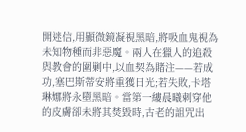開迷信,用顯微鏡凝視黑暗,將吸血鬼視為未知物種而非惡魔。兩人在獵人的追殺與教會的圍剿中,以血契為賭注——若成功,塞巴斯蒂安將重獲日光;若失敗,卡塔琳娜將永墮黑暗。當第一縷晨曦刺穿他的皮膚卻未將其焚毀時,古老的詛咒出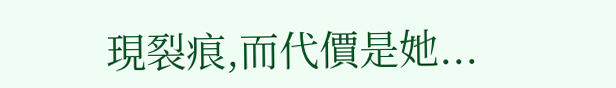現裂痕,而代價是她...